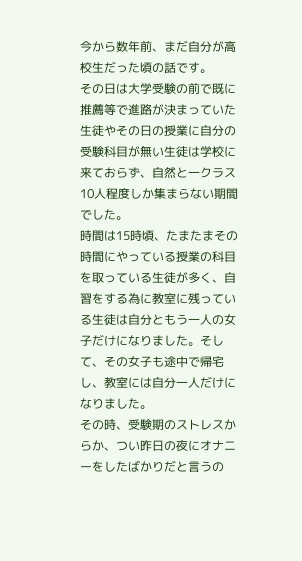今から数年前、まだ自分が高校生だった頃の話です。
その日は大学受験の前で既に推薦等で進路が決まっていた生徒やその日の授業に自分の受験科目が無い生徒は学校に来ておらず、自然と一クラス10人程度しか集まらない期間でした。
時間は15時頃、たまたまその時間にやっている授業の科目を取っている生徒が多く、自習をする為に教室に残っている生徒は自分ともう一人の女子だけになりました。そして、その女子も途中で帰宅し、教室には自分一人だけになりました。
その時、受験期のストレスからか、つい昨日の夜にオナニーをしたばかりだと言うの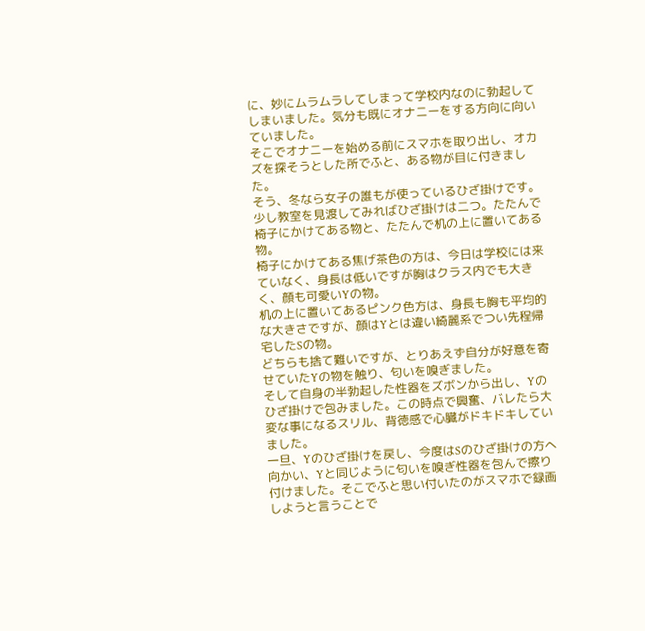に、妙にムラムラしてしまって学校内なのに勃起してしまいました。気分も既にオナニーをする方向に向いていました。
そこでオナニーを始める前にスマホを取り出し、オカズを探そうとした所でふと、ある物が目に付きました。
そう、冬なら女子の誰もが使っているひざ掛けです。
少し教室を見渡してみればひざ掛けは二つ。たたんで椅子にかけてある物と、たたんで机の上に置いてある物。
椅子にかけてある焦げ茶色の方は、今日は学校には来ていなく、身長は低いですが胸はクラス内でも大きく、顔も可愛いYの物。
机の上に置いてあるピンク色方は、身長も胸も平均的な大きさですが、顔はYとは違い綺麗系でつい先程帰宅したSの物。
どちらも捨て難いですが、とりあえず自分が好意を寄せていたYの物を触り、匂いを嗅ぎました。
そして自身の半勃起した性器をズボンから出し、Yのひざ掛けで包みました。この時点で興奮、バレたら大変な事になるスリル、背徳感で心臓がドキドキしていました。
一旦、Yのひざ掛けを戻し、今度はSのひざ掛けの方へ向かい、Yと同じように匂いを嗅ぎ性器を包んで擦り付けました。そこでふと思い付いたのがスマホで録画しようと言うことで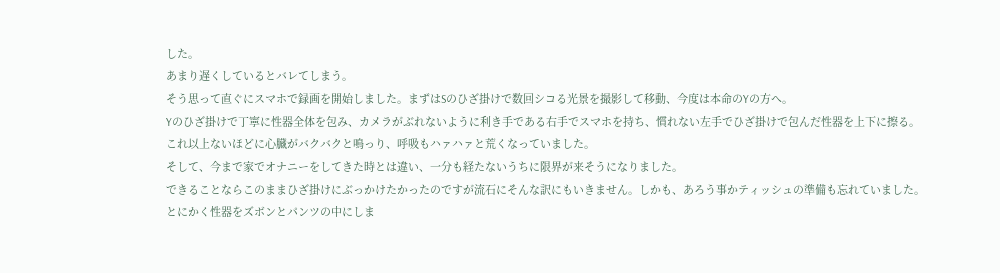した。
あまり遅くしているとバレてしまう。
そう思って直ぐにスマホで録画を開始しました。まずはSのひざ掛けで数回シコる光景を撮影して移動、今度は本命のYの方へ。
Yのひざ掛けで丁寧に性器全体を包み、カメラがぶれないように利き手である右手でスマホを持ち、慣れない左手でひざ掛けで包んだ性器を上下に擦る。
これ以上ないほどに心臓がバクバクと鳴っり、呼吸もハァハァと荒くなっていました。
そして、今まで家でオナニーをしてきた時とは違い、一分も経たないうちに限界が来そうになりました。
できることならこのままひざ掛けにぶっかけたかったのですが流石にそんな訳にもいきません。しかも、あろう事かティッシュの準備も忘れていました。
とにかく性器をズボンとパンツの中にしま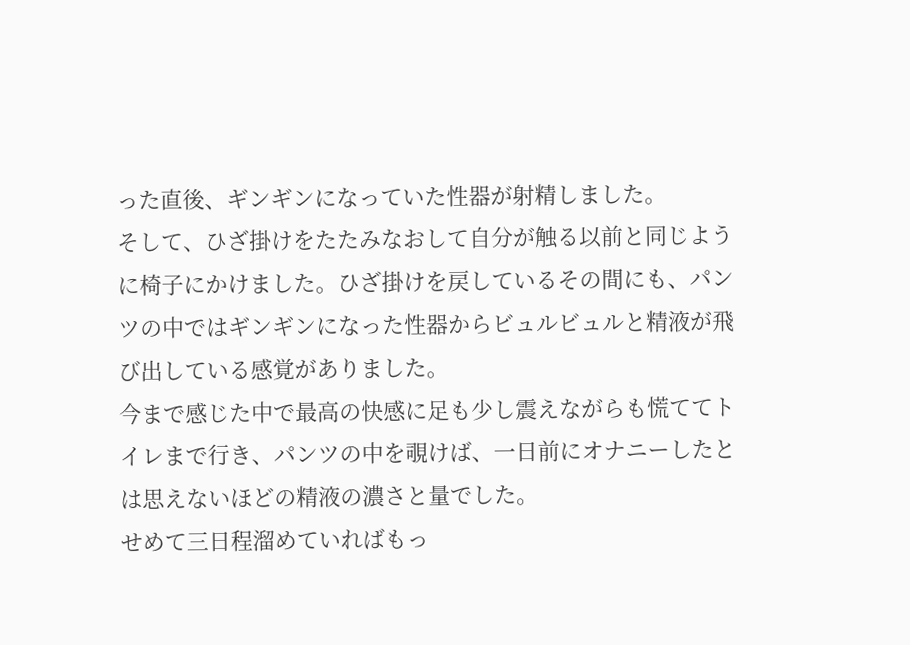った直後、ギンギンになっていた性器が射精しました。
そして、ひざ掛けをたたみなおして自分が触る以前と同じように椅子にかけました。ひざ掛けを戻しているその間にも、パンツの中ではギンギンになった性器からビュルビュルと精液が飛び出している感覚がありました。
今まで感じた中で最高の快感に足も少し震えながらも慌ててトイレまで行き、パンツの中を覗けば、一日前にオナニーしたとは思えないほどの精液の濃さと量でした。
せめて三日程溜めていればもっ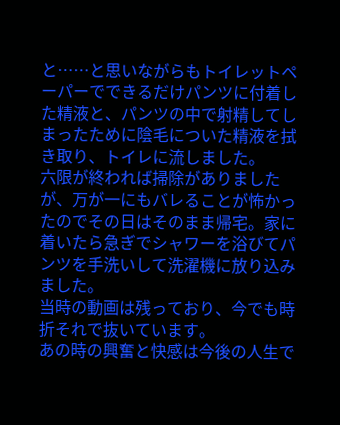と……と思いながらもトイレットペーパーでできるだけパンツに付着した精液と、パンツの中で射精してしまったために陰毛についた精液を拭き取り、トイレに流しました。
六限が終われば掃除がありましたが、万が一にもバレることが怖かったのでその日はそのまま帰宅。家に着いたら急ぎでシャワーを浴びてパンツを手洗いして洗濯機に放り込みました。
当時の動画は残っており、今でも時折それで抜いています。
あの時の興奮と快感は今後の人生で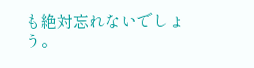も絶対忘れないでしょう。